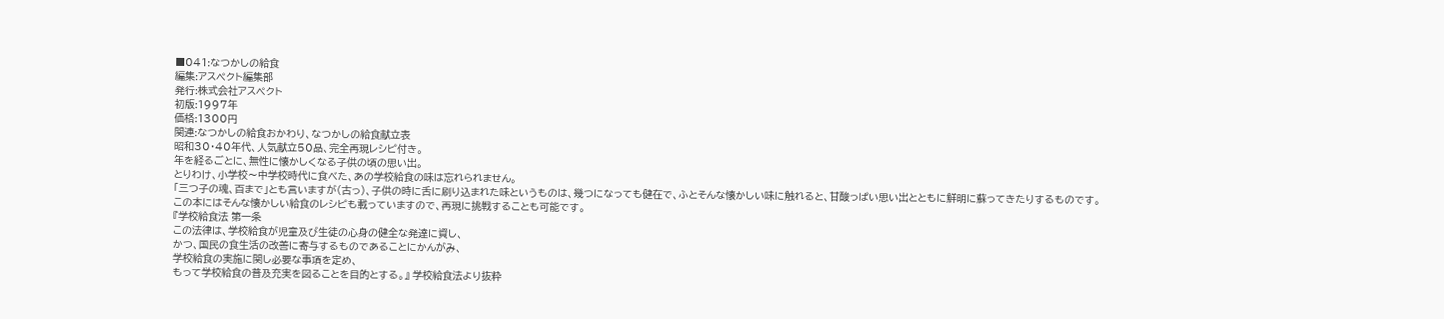■041:なつかしの給食
編集:アスペクト編集部
発行:株式会社アスペクト
初版:1997年
価格:1300円
関連:なつかしの給食おかわり、なつかしの給食献立表
昭和30・40年代、人気献立50品、完全再現レシピ付き。
年を経るごとに、無性に懐かしくなる子供の頃の思い出。
とりわけ、小学校〜中学校時代に食べた、あの学校給食の味は忘れられません。
「三つ子の魂、百まで」とも言いますが(古っ)、子供の時に舌に刷り込まれた味というものは、幾つになっても健在で、ふとそんな懐かしい味に触れると、甘酸っぱい思い出とともに鮮明に蘇ってきたりするものです。
この本にはそんな懐かしい給食のレシピも載っていますので、再現に挑戦することも可能です。
『学校給食法 第一条
この法律は、学校給食が児童及び生徒の心身の健全な発達に資し、
かつ、国民の食生活の改善に寄与するものであることにかんがみ、
学校給食の実施に関し必要な事項を定め、
もって学校給食の普及充実を図ることを目的とする。』 学校給食法より抜粋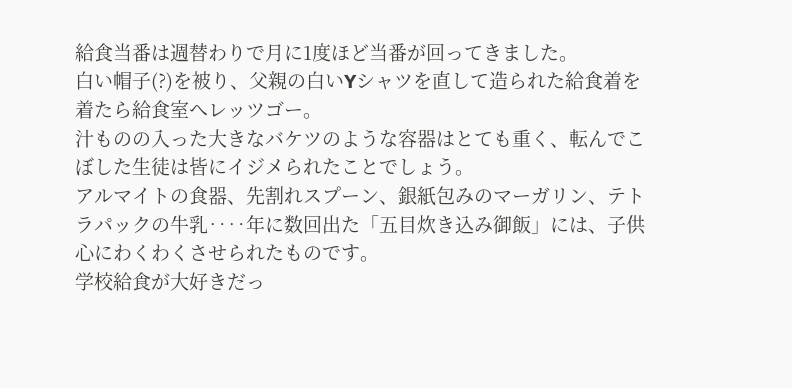給食当番は週替わりで月に1度ほど当番が回ってきました。
白い帽子(?)を被り、父親の白いYシャツを直して造られた給食着を着たら給食室へレッツゴー。
汁ものの入った大きなバケツのような容器はとても重く、転んでこぼした生徒は皆にイジメられたことでしょう。
アルマイトの食器、先割れスプーン、銀紙包みのマーガリン、テトラパックの牛乳‥‥年に数回出た「五目炊き込み御飯」には、子供心にわくわくさせられたものです。
学校給食が大好きだっ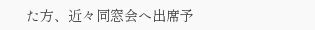た方、近々同窓会へ出席予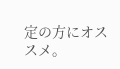定の方にオススメ。